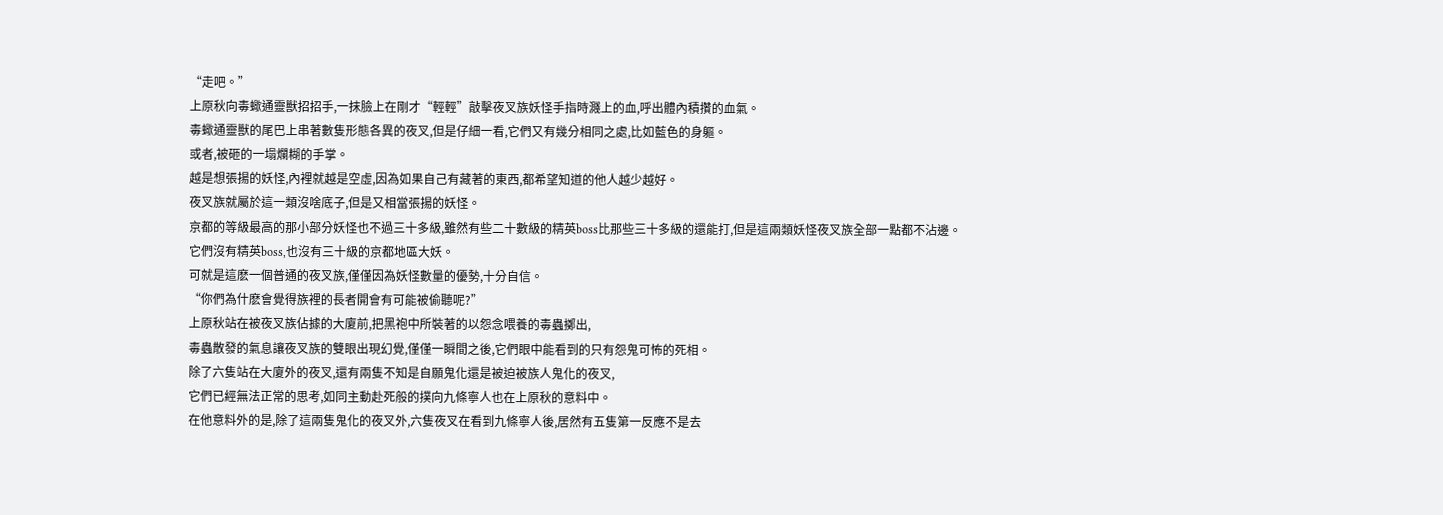“走吧。”
上原秋向毒蠍通靈獸招招手,一抹臉上在剛才“輕輕”敲擊夜叉族妖怪手指時濺上的血,呼出體內積攢的血氣。
毒蠍通靈獸的尾巴上串著數隻形態各異的夜叉,但是仔細一看,它們又有幾分相同之處,比如藍色的身軀。
或者,被砸的一塌爛糊的手掌。
越是想張揚的妖怪,內裡就越是空虛,因為如果自己有藏著的東西,都希望知道的他人越少越好。
夜叉族就屬於這一類沒啥底子,但是又相當張揚的妖怪。
京都的等級最高的那小部分妖怪也不過三十多級,雖然有些二十數級的精英boss比那些三十多級的還能打,但是這兩類妖怪夜叉族全部一點都不沾邊。
它們沒有精英boss,也沒有三十級的京都地區大妖。
可就是這麽一個普通的夜叉族,僅僅因為妖怪數量的優勢,十分自信。
“你們為什麽會覺得族裡的長者開會有可能被偷聽呢?”
上原秋站在被夜叉族佔據的大廈前,把黑袍中所裝著的以怨念喂養的毒蟲擲出,
毒蟲散發的氣息讓夜叉族的雙眼出現幻覺,僅僅一瞬間之後,它們眼中能看到的只有怨鬼可怖的死相。
除了六隻站在大廈外的夜叉,還有兩隻不知是自願鬼化還是被迫被族人鬼化的夜叉,
它們已經無法正常的思考,如同主動赴死般的撲向九條寧人也在上原秋的意料中。
在他意料外的是,除了這兩隻鬼化的夜叉外,六隻夜叉在看到九條寧人後,居然有五隻第一反應不是去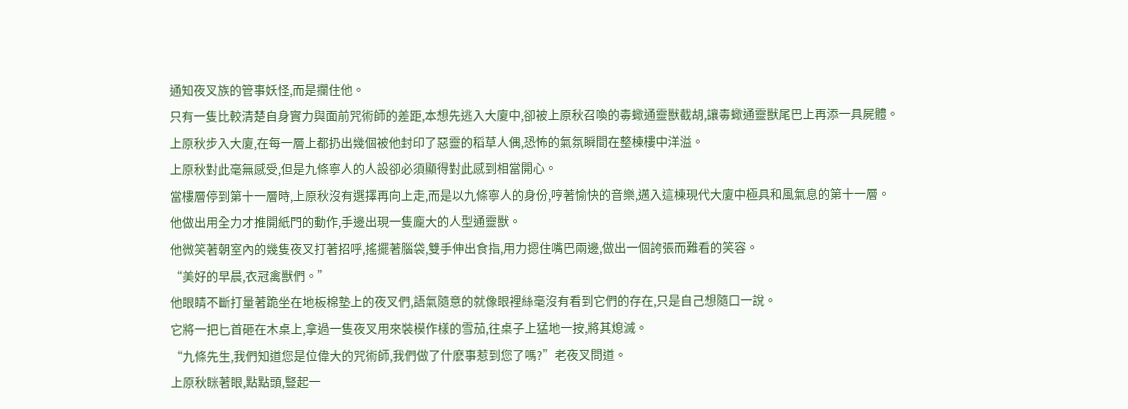通知夜叉族的管事妖怪,而是攔住他。
只有一隻比較清楚自身實力與面前咒術師的差距,本想先逃入大廈中,卻被上原秋召喚的毒蠍通靈獸截胡,讓毒蠍通靈獸尾巴上再添一具屍體。
上原秋步入大廈,在每一層上都扔出幾個被他封印了惡靈的稻草人偶,恐怖的氣氛瞬間在整棟樓中洋溢。
上原秋對此毫無感受,但是九條寧人的人設卻必須顯得對此感到相當開心。
當樓層停到第十一層時,上原秋沒有選擇再向上走,而是以九條寧人的身份,哼著愉快的音樂,邁入這棟現代大廈中極具和風氣息的第十一層。
他做出用全力才推開紙門的動作,手邊出現一隻龐大的人型通靈獸。
他微笑著朝室內的幾隻夜叉打著招呼,搖擺著腦袋,雙手伸出食指,用力摁住嘴巴兩邊,做出一個誇張而難看的笑容。
“美好的早晨,衣冠禽獸們。”
他眼睛不斷打量著跪坐在地板棉墊上的夜叉們,語氣隨意的就像眼裡絲毫沒有看到它們的存在,只是自己想隨口一說。
它將一把匕首砸在木桌上,拿過一隻夜叉用來裝模作樣的雪茄,往桌子上猛地一按,將其熄滅。
“九條先生,我們知道您是位偉大的咒術師,我們做了什麽事惹到您了嗎?”老夜叉問道。
上原秋眯著眼,點點頭,豎起一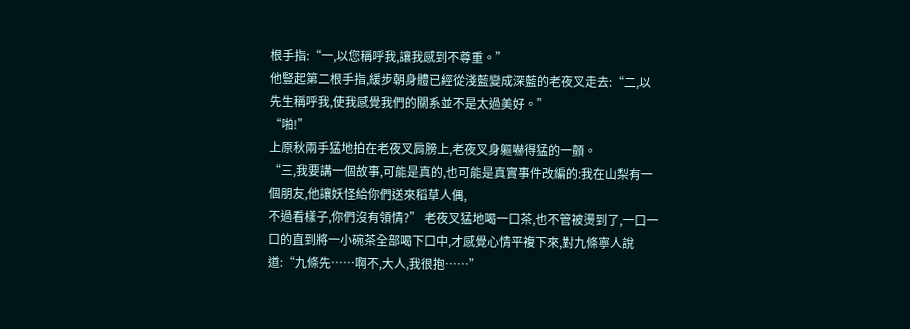根手指:“一,以您稱呼我,讓我感到不尊重。”
他豎起第二根手指,緩步朝身體已經從淺藍變成深藍的老夜叉走去:“二,以先生稱呼我,使我感覺我們的關系並不是太過美好。”
“啪!”
上原秋兩手猛地拍在老夜叉肩膀上,老夜叉身軀嚇得猛的一顫。
“三,我要講一個故事,可能是真的,也可能是真實事件改編的:我在山梨有一個朋友,他讓妖怪給你們送來稻草人偶,
不過看樣子,你們沒有領情?” 老夜叉猛地喝一口茶,也不管被燙到了,一口一口的直到將一小碗茶全部喝下口中,才感覺心情平複下來,對九條寧人說道:“九條先……啊不,大人,我很抱……”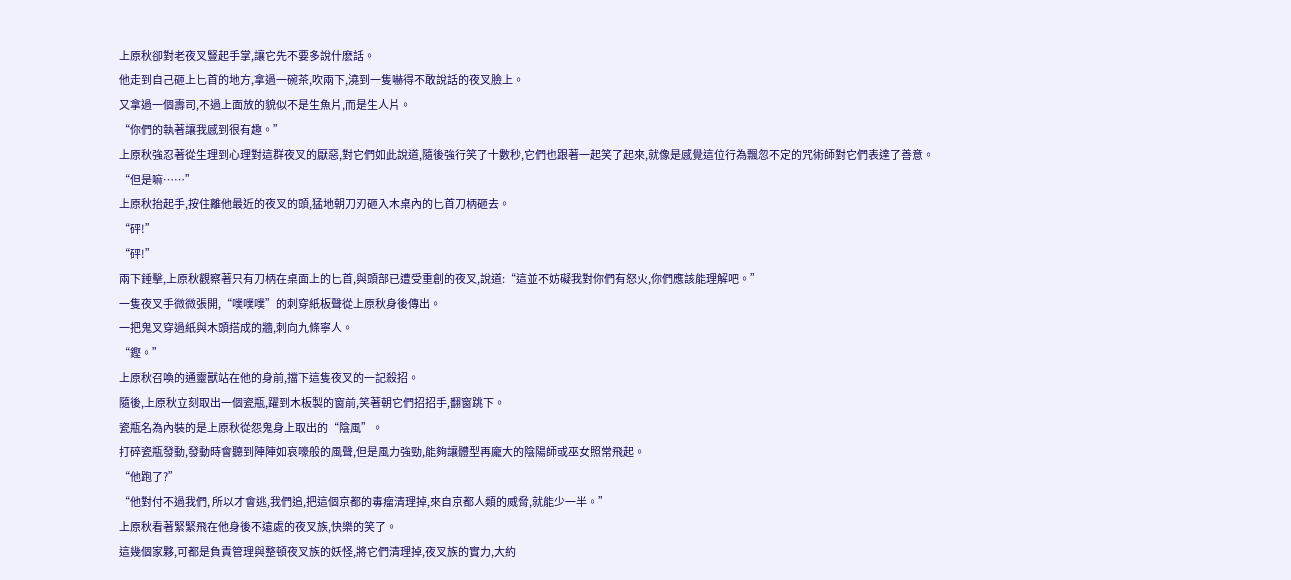上原秋卻對老夜叉豎起手掌,讓它先不要多說什麽話。
他走到自己砸上匕首的地方,拿過一碗茶,吹兩下,澆到一隻嚇得不敢說話的夜叉臉上。
又拿過一個壽司,不過上面放的貌似不是生魚片,而是生人片。
“你們的執著讓我感到很有趣。”
上原秋強忍著從生理到心理對這群夜叉的厭惡,對它們如此說道,隨後強行笑了十數秒,它們也跟著一起笑了起來,就像是感覺這位行為飄忽不定的咒術師對它們表達了善意。
“但是嘛……”
上原秋抬起手,按住離他最近的夜叉的頭,猛地朝刀刃砸入木桌內的匕首刀柄砸去。
“砰!”
“砰!”
兩下錘擊,上原秋觀察著只有刀柄在桌面上的匕首,與頭部已遭受重創的夜叉,說道:“這並不妨礙我對你們有怒火,你們應該能理解吧。”
一隻夜叉手微微張開,“噗噗噗”的刺穿紙板聲從上原秋身後傳出。
一把鬼叉穿過紙與木頭搭成的牆,刺向九條寧人。
“鏗。”
上原秋召喚的通靈獸站在他的身前,擋下這隻夜叉的一記殺招。
隨後,上原秋立刻取出一個瓷瓶,躍到木板製的窗前,笑著朝它們招招手,翻窗跳下。
瓷瓶名為內裝的是上原秋從怨鬼身上取出的“陰風”。
打碎瓷瓶發動,發動時會聽到陣陣如哀嚎般的風聲,但是風力強勁,能夠讓體型再龐大的陰陽師或巫女照常飛起。
“他跑了?”
“他對付不過我們, 所以才會逃,我們追,把這個京都的毒瘤清理掉,來自京都人類的威脅,就能少一半。”
上原秋看著緊緊飛在他身後不遠處的夜叉族,快樂的笑了。
這幾個家夥,可都是負責管理與整頓夜叉族的妖怪,將它們清理掉,夜叉族的實力,大約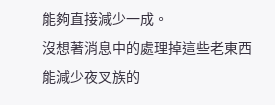能夠直接減少一成。
沒想著消息中的處理掉這些老東西能減少夜叉族的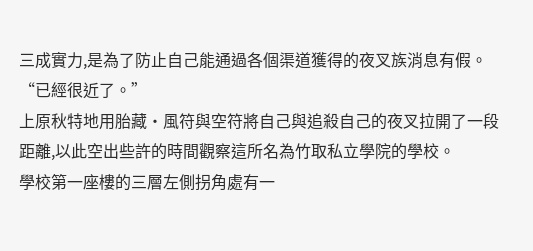三成實力,是為了防止自己能通過各個渠道獲得的夜叉族消息有假。
“已經很近了。”
上原秋特地用胎藏·風符與空符將自己與追殺自己的夜叉拉開了一段距離,以此空出些許的時間觀察這所名為竹取私立學院的學校。
學校第一座樓的三層左側拐角處有一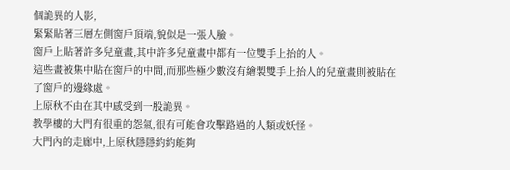個詭異的人影,
緊緊貼著三層左側窗戶頂端,貌似是一張人臉。
窗戶上貼著許多兒童畫,其中許多兒童畫中都有一位雙手上抬的人。
這些畫被集中貼在窗戶的中間,而那些極少數沒有繪製雙手上抬人的兒童畫則被貼在了窗戶的邊緣處。
上原秋不由在其中感受到一股詭異。
教學樓的大門有很重的怨氣,很有可能會攻擊路過的人類或妖怪。
大門內的走廊中,上原秋隱隱約約能夠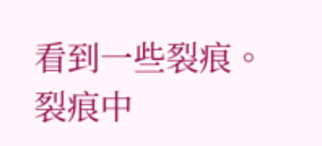看到一些裂痕。
裂痕中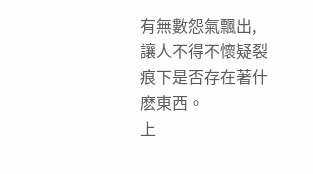有無數怨氣飄出,讓人不得不懷疑裂痕下是否存在著什麽東西。
上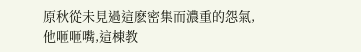原秋從未見過這麽密集而濃重的怨氣,
他咂咂嘴,這棟教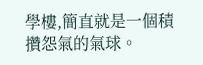學樓,簡直就是一個積攢怨氣的氣球。